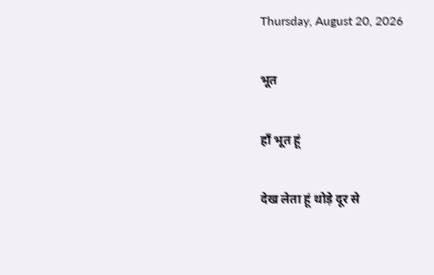Thursday, August 20, 2026

भूत

हाँ भूत हूं

देख लेता हूं थोड़े दूर से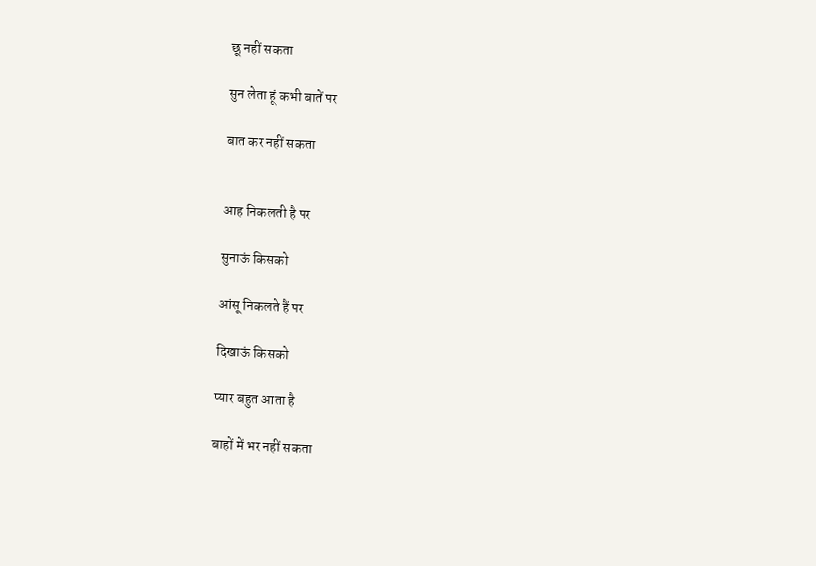छू नहीं सकता

सुन लेता हूं कभी बातें पर

बात कर नहीं सकता


आह निकलती है पर

सुनाऊं किसको

आंसू निकलते हैं पर

दिखाऊं किसको

प्यार बहुत आता है

बाहों में भर नहीं सकता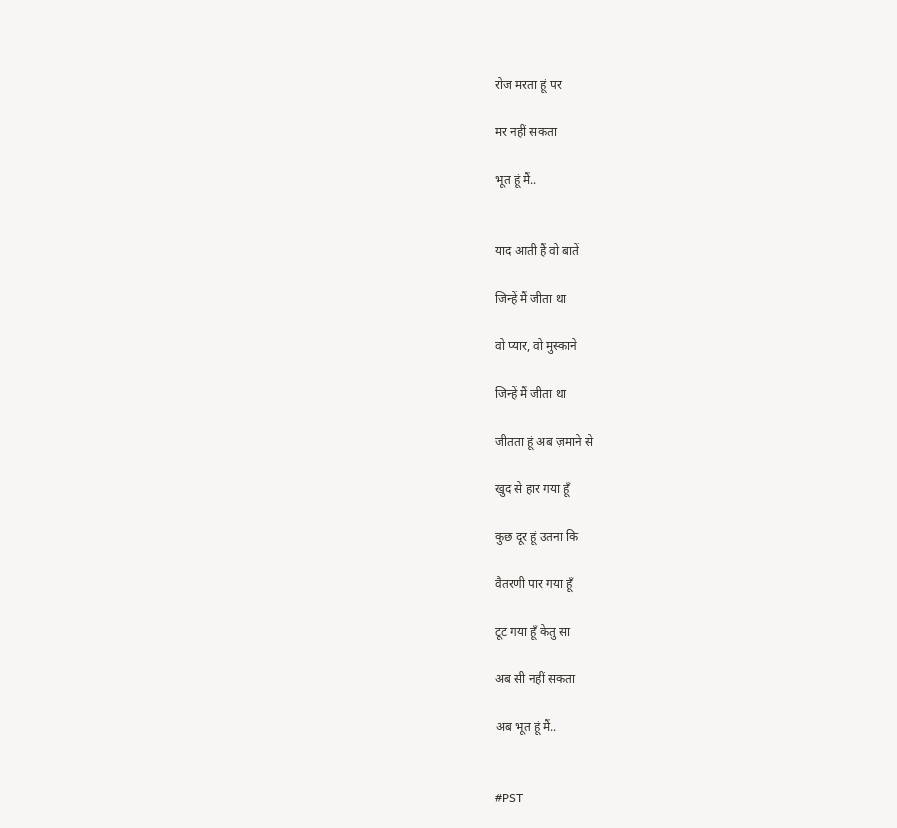रोज मरता हूं पर

मर नहीं सकता

भूत हूं मैं..


याद आती हैं वो बातें

जिन्हें मैं जीता था

वो प्यार, वो मुस्काने

जिन्हें मैं जीता था

जीतता हूं अब ज़माने से

खुद से हार गया हूँ

कुछ दूर हूं उतना कि

वैतरणी पार गया हूँ

टूट गया हूँ केतु सा

अब सी नहीं सकता

अब भूत हूं मैं..


#PST